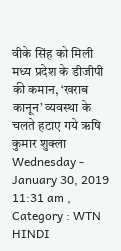वीके सिंह को मिली मध्य प्रदेश के डीजीपी की कमान, ‘खराब कानून’ व्यवस्था के चलते हटाए गये ऋषि कुमार शुक्ला
Wednesday - January 30, 2019 11:31 am ,
Category : WTN HINDI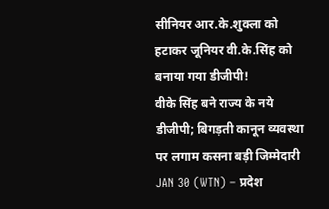सीनियर आर.के.शुक्ला को हटाकर जूनियर वी.के.सिंह को बनाया गया डीजीपी!
वीके सिंह बने राज्य के नये डीजीपी; बिगड़ती कानून व्यवस्था पर लगाम कसना बड़ी जिम्मेदारी
JAN 30 (WTN) – प्रदेश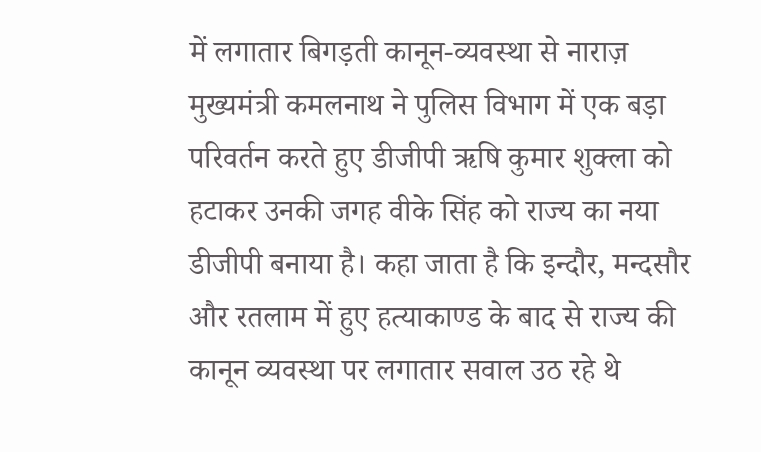में लगातार बिगड़ती कानून-व्यवस्था से नाराज़ मुख्यमंत्री कमलनाथ ने पुलिस विभाग में एक बड़ा परिवर्तन करते हुए डीजीपी ऋषि कुमार शुक्ला को हटाकर उनकी जगह वीके सिंह को राज्य का नया डीजीपी बनाया है। कहा जाता है कि इन्दौर, मन्दसौर और रतलाम में हुए हत्याकाण्ड के बाद से राज्य की कानून व्यवस्था पर लगातार सवाल उठ रहे थे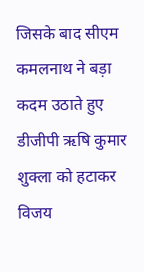जिसके बाद सीएम कमलनाथ ने बड़ा कदम उठाते हुए डीजीपी ऋषि कुमार शुक्ला को हटाकर विजय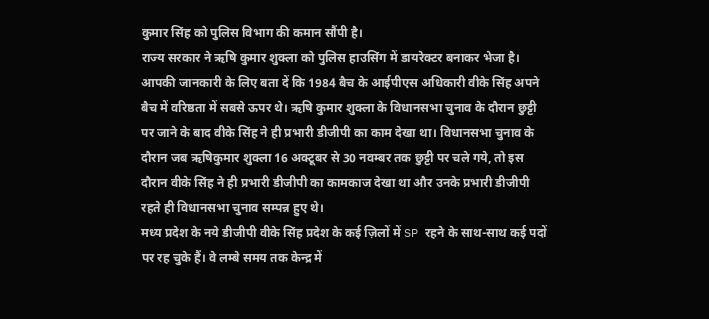कुमार सिंह को पुलिस विभाग की कमान सौंपी है।
राज्य सरकार ने ऋषि कुमार शुक्ला को पुलिस हाउसिंग में डायरेक्टर बनाकर भेजा है। आपकी जानकारी के लिए बता दें कि 1984 बैच के आईपीएस अधिकारी वीके सिंह अपने बैच में वरिष्ठता में सबसे ऊपर थे। ऋषि कुमार शुक्ला के विधानसभा चुनाव के दौरान छुट्टी पर जाने के बाद वीके सिंह ने ही प्रभारी डीजीपी का काम देखा था। विधानसभा चुनाव के दौरान जब ऋषिकुमार शुक्ला 16 अक्टूबर से 30 नवम्बर तक छुट्टी पर चले गये, तो इस दौरान वीके सिंह ने ही प्रभारी डीजीपी का कामकाज देखा था और उनके प्रभारी डीजीपी रहते ही विधानसभा चुनाव सम्पन्न हुए थे।
मध्य प्रदेश के नये डीजीपी वीके सिंह प्रदेश के कई ज़िलों में SP रहने के साथ-साथ कई पदों पर रह चुके हैं। वे लम्बे समय तक केन्द्र में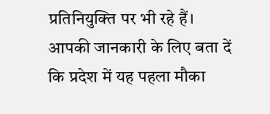प्रतिनियुक्ति पर भी रहे हैं। आपकी जानकारी के लिए बता दें कि प्रदेश में यह पहला मौका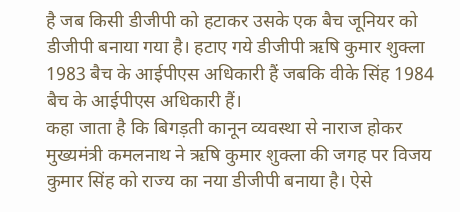है जब किसी डीजीपी को हटाकर उसके एक बैच जूनियर को डीजीपी बनाया गया है। हटाए गये डीजीपी ऋषि कुमार शुक्ला 1983 बैच के आईपीएस अधिकारी हैं जबकि वीके सिंह 1984 बैच के आईपीएस अधिकारी हैं।
कहा जाता है कि बिगड़ती कानून व्यवस्था से नाराज होकर मुख्यमंत्री कमलनाथ ने ऋषि कुमार शुक्ला की जगह पर विजय कुमार सिंह को राज्य का नया डीजीपी बनाया है। ऐसे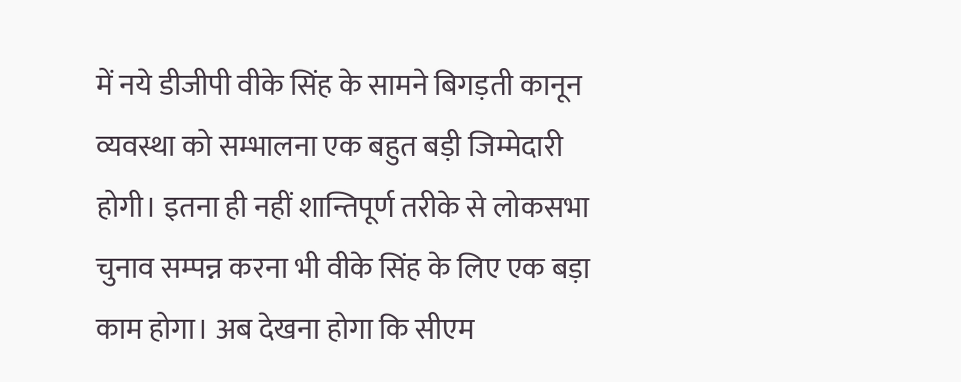में नये डीजीपी वीके सिंह के सामने बिगड़ती कानून व्यवस्था को सम्भालना एक बहुत बड़ी जिम्मेदारी होगी। इतना ही नहीं शान्तिपूर्ण तरीके से लोकसभा चुनाव सम्पन्न करना भी वीके सिंह के लिए एक बड़ा काम होगा। अब देखना होगा कि सीएम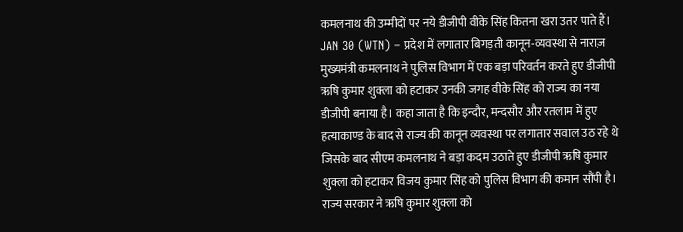कमलनाथ की उम्मीदों पर नये डीजीपी वीके सिंह कितना खरा उतर पाते हैं।
JAN 30 (WTN) – प्रदेश में लगातार बिगड़ती कानून-व्यवस्था से नाराज़ मुख्यमंत्री कमलनाथ ने पुलिस विभाग में एक बड़ा परिवर्तन करते हुए डीजीपी ऋषि कुमार शुक्ला को हटाकर उनकी जगह वीके सिंह को राज्य का नया डीजीपी बनाया है। कहा जाता है कि इन्दौर, मन्दसौर और रतलाम में हुए हत्याकाण्ड के बाद से राज्य की कानून व्यवस्था पर लगातार सवाल उठ रहे थे जिसके बाद सीएम कमलनाथ ने बड़ा कदम उठाते हुए डीजीपी ऋषि कुमार शुक्ला को हटाकर विजय कुमार सिंह को पुलिस विभाग की कमान सौंपी है।
राज्य सरकार ने ऋषि कुमार शुक्ला को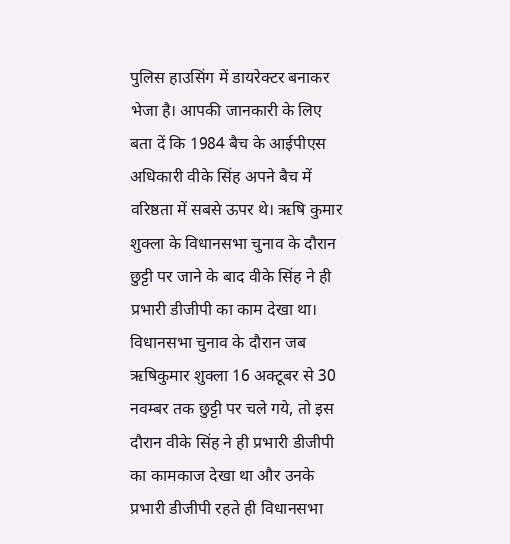पुलिस हाउसिंग में डायरेक्टर बनाकर भेजा है। आपकी जानकारी के लिए बता दें कि 1984 बैच के आईपीएस अधिकारी वीके सिंह अपने बैच में वरिष्ठता में सबसे ऊपर थे। ऋषि कुमार शुक्ला के विधानसभा चुनाव के दौरान छुट्टी पर जाने के बाद वीके सिंह ने ही प्रभारी डीजीपी का काम देखा था। विधानसभा चुनाव के दौरान जब ऋषिकुमार शुक्ला 16 अक्टूबर से 30 नवम्बर तक छुट्टी पर चले गये, तो इस दौरान वीके सिंह ने ही प्रभारी डीजीपी का कामकाज देखा था और उनके प्रभारी डीजीपी रहते ही विधानसभा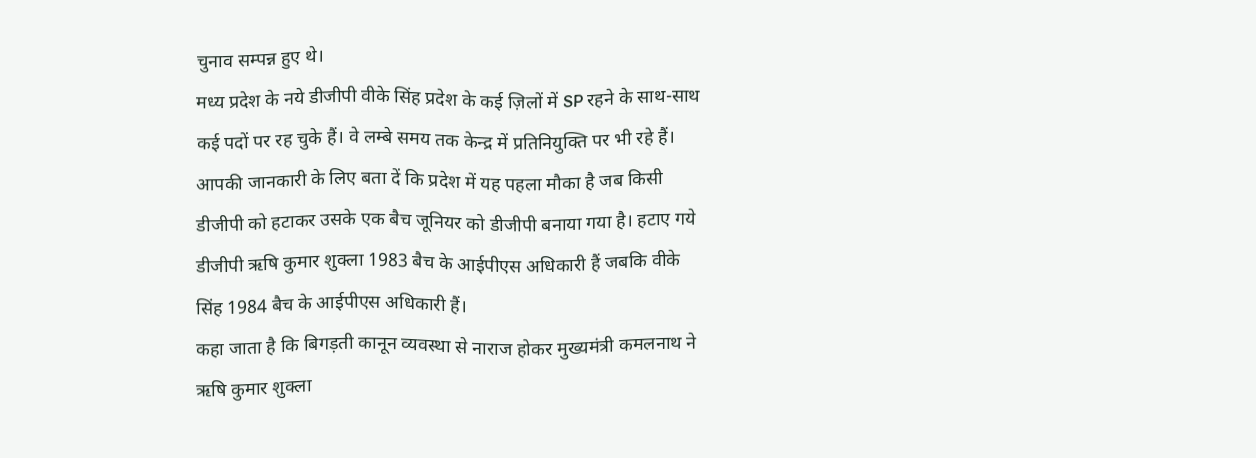चुनाव सम्पन्न हुए थे।
मध्य प्रदेश के नये डीजीपी वीके सिंह प्रदेश के कई ज़िलों में SP रहने के साथ-साथ कई पदों पर रह चुके हैं। वे लम्बे समय तक केन्द्र में प्रतिनियुक्ति पर भी रहे हैं। आपकी जानकारी के लिए बता दें कि प्रदेश में यह पहला मौका है जब किसी डीजीपी को हटाकर उसके एक बैच जूनियर को डीजीपी बनाया गया है। हटाए गये डीजीपी ऋषि कुमार शुक्ला 1983 बैच के आईपीएस अधिकारी हैं जबकि वीके सिंह 1984 बैच के आईपीएस अधिकारी हैं।
कहा जाता है कि बिगड़ती कानून व्यवस्था से नाराज होकर मुख्यमंत्री कमलनाथ ने ऋषि कुमार शुक्ला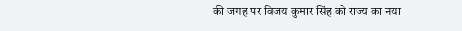की जगह पर विजय कुमार सिंह को राज्य का नया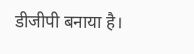डीजीपी बनाया है।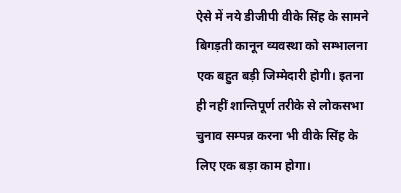ऐसे में नये डीजीपी वीके सिंह के सामने बिगड़ती कानून व्यवस्था को सम्भालना एक बहुत बड़ी जिम्मेदारी होगी। इतना ही नहीं शान्तिपूर्ण तरीके से लोकसभा चुनाव सम्पन्न करना भी वीके सिंह के लिए एक बड़ा काम होगा।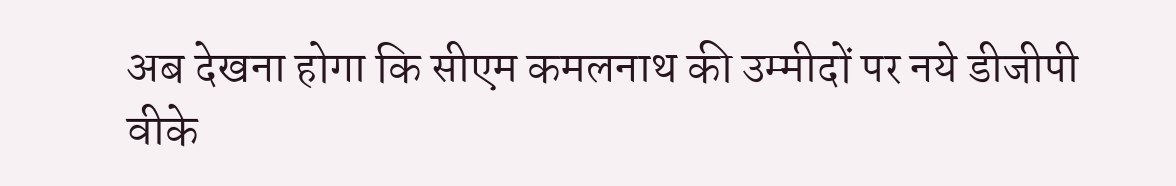अब देखना होगा कि सीएम कमलनाथ की उम्मीदों पर नये डीजीपी वीके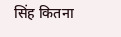सिंह कितना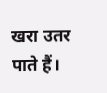खरा उतर पाते हैं।